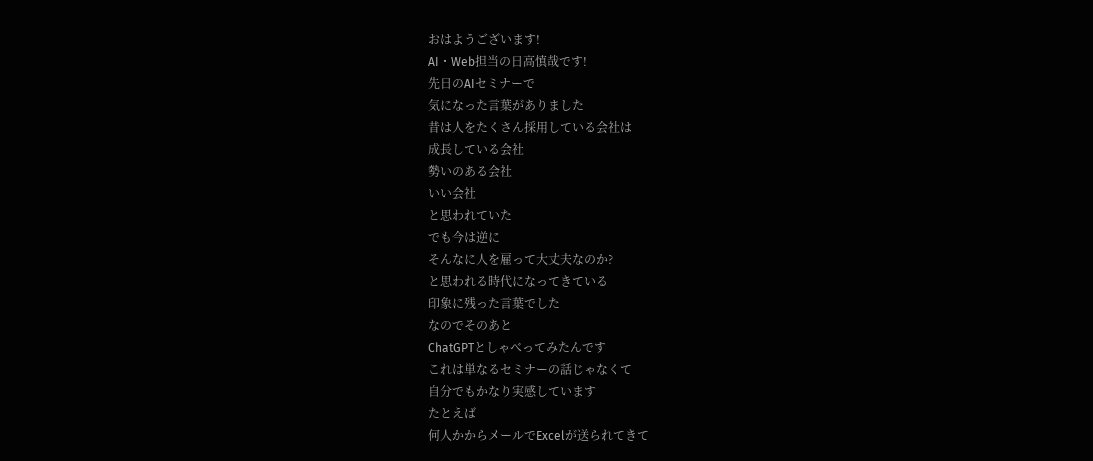おはようございます!
AI・Web担当の日高慎哉です!
先日のAIセミナーで
気になった言葉がありました
昔は人をたくさん採用している会社は
成長している会社
勢いのある会社
いい会社
と思われていた
でも今は逆に
そんなに人を雇って大丈夫なのか?
と思われる時代になってきている
印象に残った言葉でした
なのでそのあと
ChatGPTとしゃべってみたんです
これは単なるセミナーの話じゃなくて
自分でもかなり実感しています
たとえば
何人かからメールでExcelが送られてきて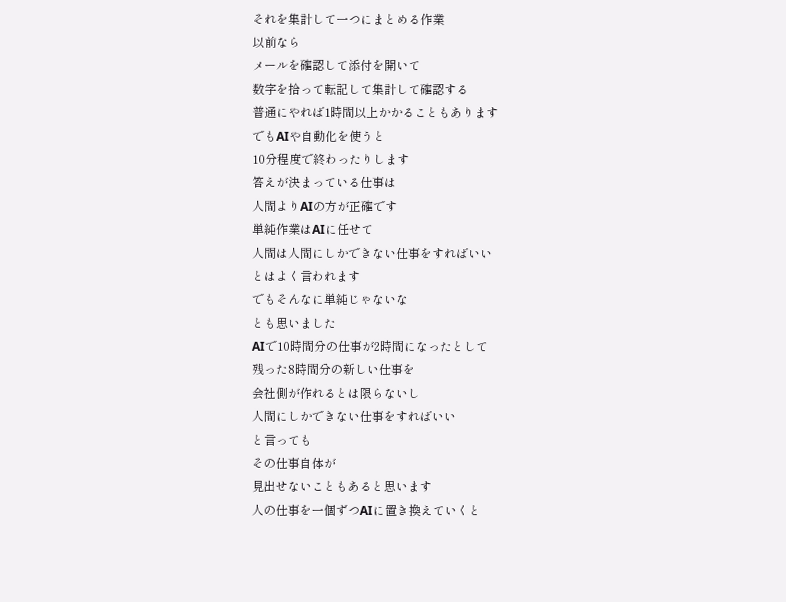それを集計して一つにまとめる作業
以前なら
メールを確認して添付を開いて
数字を拾って転記して集計して確認する
普通にやれば1時間以上かかることもあります
でもAIや自動化を使うと
10分程度で終わったりします
答えが決まっている仕事は
人間よりAIの方が正確です
単純作業はAIに任せて
人間は人間にしかできない仕事をすればいい
とはよく言われます
でもそんなに単純じゃないな
とも思いました
AIで10時間分の仕事が2時間になったとして
残った8時間分の新しい仕事を
会社側が作れるとは限らないし
人間にしかできない仕事をすればいい
と言っても
その仕事自体が
見出せないこともあると思います
人の仕事を一個ずつAIに置き換えていくと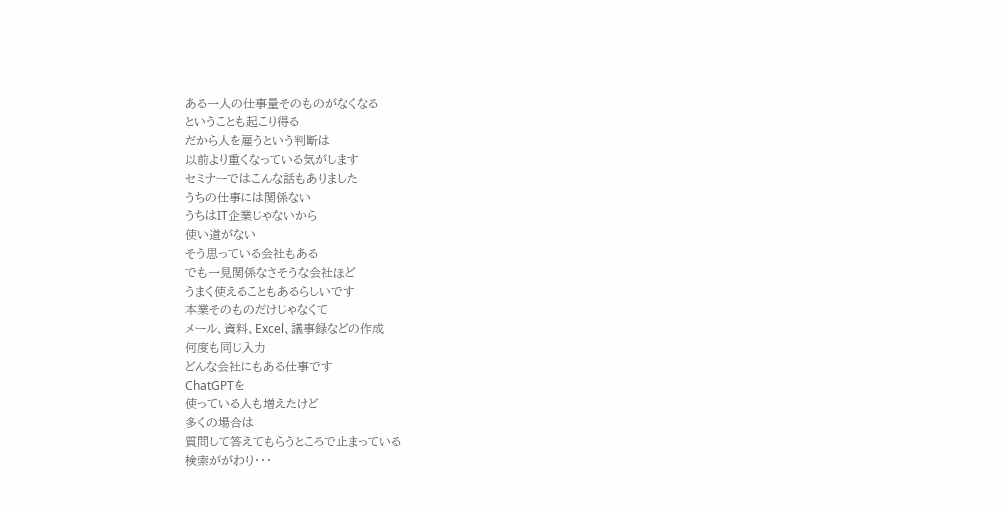ある一人の仕事量そのものがなくなる
ということも起こり得る
だから人を雇うという判断は
以前より重くなっている気がします
セミナーではこんな話もありました
うちの仕事には関係ない
うちはIT企業じゃないから
使い道がない
そう思っている会社もある
でも一見関係なさそうな会社ほど
うまく使えることもあるらしいです
本業そのものだけじゃなくて
メール、資料、Excel、議事録などの作成
何度も同じ入力
どんな会社にもある仕事です
ChatGPTを
使っている人も増えたけど
多くの場合は
質問して答えてもらうところで止まっている
検索ががわり・・・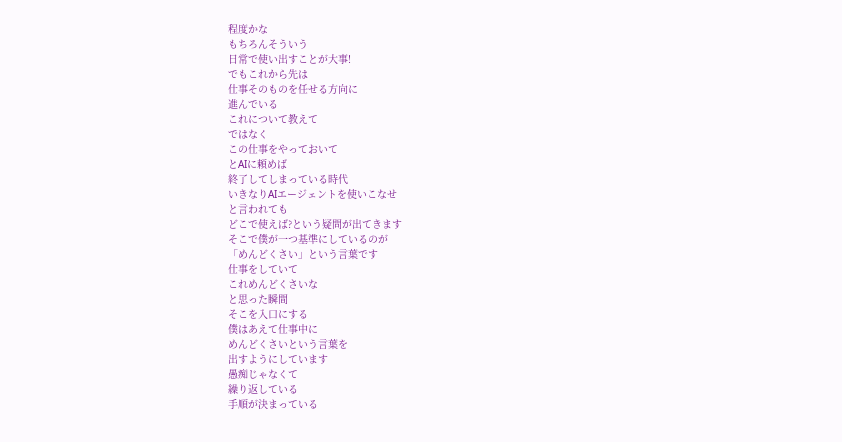程度かな
もちろんそういう
日常で使い出すことが大事!
でもこれから先は
仕事そのものを任せる方向に
進んでいる
これについて教えて
ではなく
この仕事をやっておいて
とAIに頼めば
終了してしまっている時代
いきなりAIエージェントを使いこなせ
と言われても
どこで使えば?という疑問が出てきます
そこで僕が一つ基準にしているのが
「めんどくさい」という言葉です
仕事をしていて
これめんどくさいな
と思った瞬間
そこを入口にする
僕はあえて仕事中に
めんどくさいという言葉を
出すようにしています
愚痴じゃなくて
繰り返している
手順が決まっている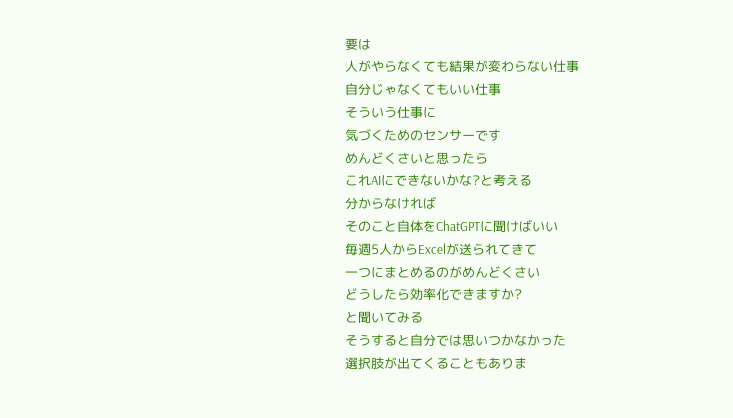要は
人がやらなくても結果が変わらない仕事
自分じゃなくてもいい仕事
そういう仕事に
気づくためのセンサーです
めんどくさいと思ったら
これAIにできないかな?と考える
分からなければ
そのこと自体をChatGPTに聞けばいい
毎週5人からExcelが送られてきて
一つにまとめるのがめんどくさい
どうしたら効率化できますか?
と聞いてみる
そうすると自分では思いつかなかった
選択肢が出てくることもありま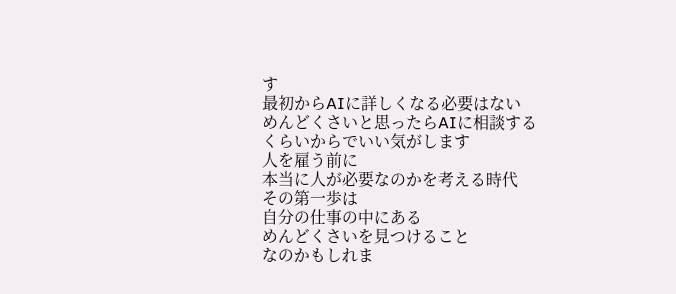す
最初からAIに詳しくなる必要はない
めんどくさいと思ったらAIに相談する
くらいからでいい気がします
人を雇う前に
本当に人が必要なのかを考える時代
その第一歩は
自分の仕事の中にある
めんどくさいを見つけること
なのかもしれま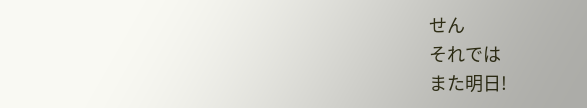せん
それでは
また明日!